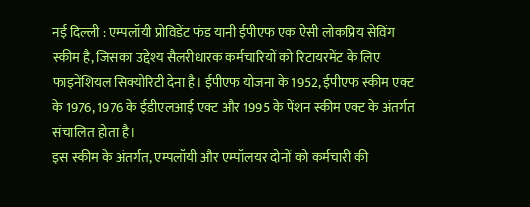नई दिल्ली : एम्पलॉयी प्रोविडेंट फंड यानी ईपीएफ एक ऐसी लोकप्रिय सेविंग स्कीम है, जिसका उद्देश्य सैलरीधारक कर्मचारियों को रिटायरमेंट के लिए फाइनेंशियल सिक्योरिटी देना है। ईपीएफ योजना के 1952, ईपीएफ स्कीम एक्ट के 1976, 1976 के ईडीएलआई एक्ट और 1995 के पेंशन स्कीम एक्ट के अंतर्गत संचालित होता है।
इस स्कीम के अंतर्गत, एम्पलॉयी और एम्पॉलयर दोनों को कर्मचारी की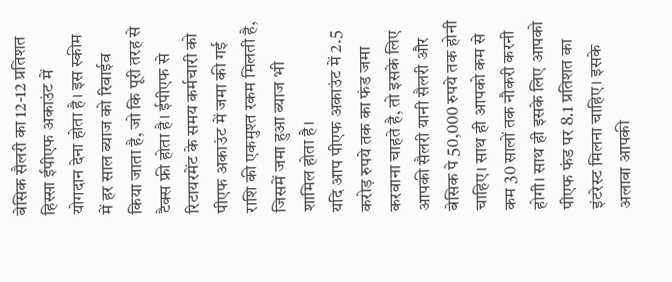बेसिक सैलरी का 12-12 प्रतिशत हिस्सा ईपीएफ अकाउंट में योगदान देना होता है। इस स्कीम में हर साल ब्याज को रिवाईव किया जाता है, जो कि पूरी तरह से टैक्स फ्री होता है। ईपीएफ से रिटायरमेंट के समय कर्मचारी को पीएफ अकाउंट में जमा की गई राशि की एकमुश्त रकम मिलती है, जिसमें जमा हुआ ब्याज भी शामिल होता है।
यदि आप पीएफ अकाउंट में 2.5 करोड़ रुपये तक का फंड जमा करवाना चाहते है, तो इसके लिए आपकी सैलरी यानी सैलरी और बेसिक पे 50,000 रुपये तक होनी चाहिए। साथ ही आपको कम से कम 30 सालों तक नौकरी करनी होगी। साथ ही इसके लिए आपको पीएफ फंड पर 8.1 प्रतिशत का इंटरेस्ट मिलना चाहिए। इसके अलावा आपकी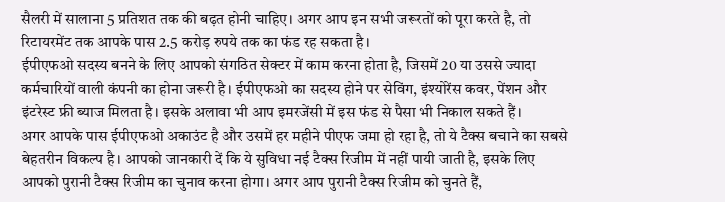सैलरी में सालाना 5 प्रतिशत तक की बढ़त होनी चाहिए। अगर आप इन सभी जरूरतों को पूरा करते है, तो रिटायरमेंट तक आपके पास 2.5 करोड़ रुपये तक का फंड रह सकता है।
ईपीएफओ सदस्य बनने के लिए आपको संगठित सेक्टर में काम करना होता है, जिसमें 20 या उससे ज्यादा कर्मचारियों वाली कंपनी का होना जरूरी है। ईपीएफओ का सदस्य होने पर सेविंग, इंश्योरेंस कवर, पेंशन और इंटरेस्ट फ्री ब्याज मिलता है। इसके अलावा भी आप इमरजेंसी में इस फंड से पैसा भी निकाल सकते हैं।
अगर आपके पास ईपीएफओ अकाउंट है और उसमें हर महीने पीएफ जमा हो रहा है, तो ये टैक्स बचाने का सबसे बेहतरीन विकल्प है। आपको जानकारी दें कि ये सुविधा नई टैक्स रिजीम में नहीं पायी जाती है, इसके लिए आपको पुरानी टैक्स रिजीम का चुनाव करना होगा। अगर आप पुरानी टैक्स रिजीम को चुनते हैं,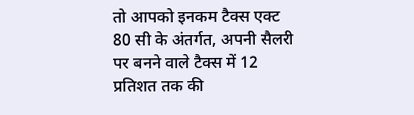तो आपको इनकम टैक्स एक्ट 80 सी के अंतर्गत, अपनी सैलरी पर बनने वाले टैक्स में 12 प्रतिशत तक की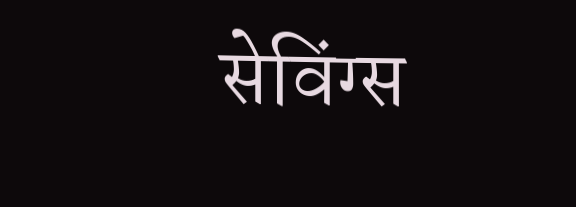सेविंग्स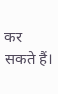कर सकते हैं।